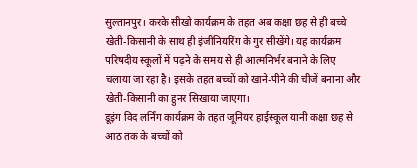सुल्तानपुर। करके सीखो कार्यक्रम के तहत अब कक्षा छह से ही बच्चे खेती-किसानी के साथ ही इंजीनियरिंग के गुर सीखेंगे। यह कार्यक्रम परिषदीय स्कूलों में पढ़ने के समय से ही आत्मनिर्भर बनाने के लिए चलाया जा रहा है। इसके तहत बच्चों को खाने-पीने की चीजें बनाना और खेती-किसानी का हुनर सिखाया जाएगा।
डूइंग विद लर्निंग कार्यक्रम के तहत जूनियर हाईस्कूल यानी कक्षा छह से आठ तक के बच्चों को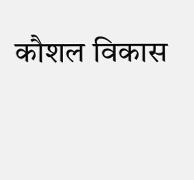कौशल विकास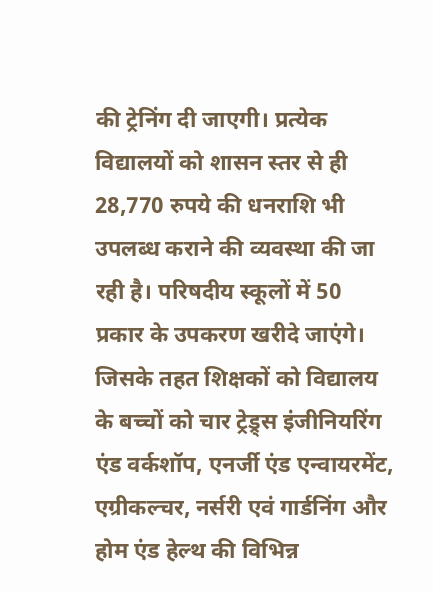की ट्रेनिंग दी जाएगी। प्रत्येक विद्यालयों को शासन स्तर से ही 28,770 रुपये की धनराशि भी उपलब्ध कराने की व्यवस्था की जा रही है। परिषदीय स्कूलों में 50 प्रकार के उपकरण खरीदे जाएंगे। जिसके तहत शिक्षकों को विद्यालय के बच्चों को चार ट्रेड्र्स इंजीनियरिंग एंड वर्कशॉप, एनर्जी एंड एन्वायरमेंट, एग्रीकल्चर, नर्सरी एवं गार्डनिंग और होम एंड हेल्थ की विभिन्न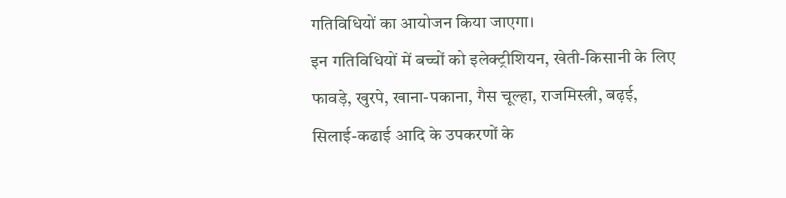गतिविधियों का आयोजन किया जाएगा।
इन गतिविधियों में बच्चों को इलेक्ट्रीशियन, खेती-किसानी के लिए फावड़े, खुरपे, खाना-पकाना, गैस चूल्हा, राजमिस्त्री, बढ़ई, सिलाई-कढाई आदि के उपकरणों के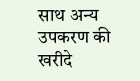साथ अन्य उपकरण की खरीदे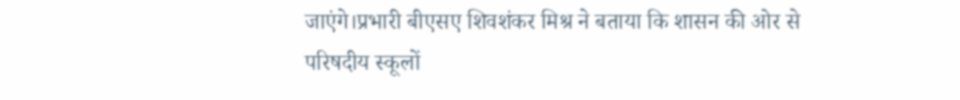जाएंगे।प्रभारी बीएसए शिवशंकर मिश्र ने बताया कि शासन की ओर से परिषदीय स्कूलों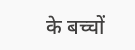के बच्चों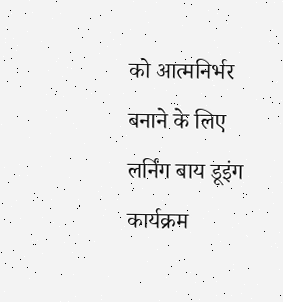को आत्मनिर्भर बनाने के लिए लर्निंग बाय डूइंग कार्यक्रम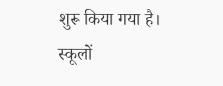शुरू किया गया है। स्कूलों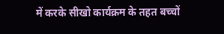में करके सीखो कार्यक्रम के तहत बच्चों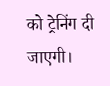को ट्रेनिंग दी जाएगी।